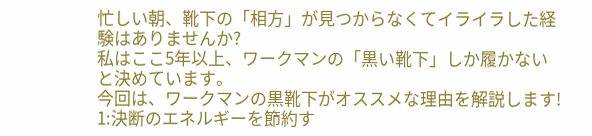忙しい朝、靴下の「相方」が見つからなくてイライラした経験はありませんか?
私はここ5年以上、ワークマンの「黒い靴下」しか履かないと決めています。
今回は、ワークマンの黒靴下がオススメな理由を解説します!
1:決断のエネルギーを節約す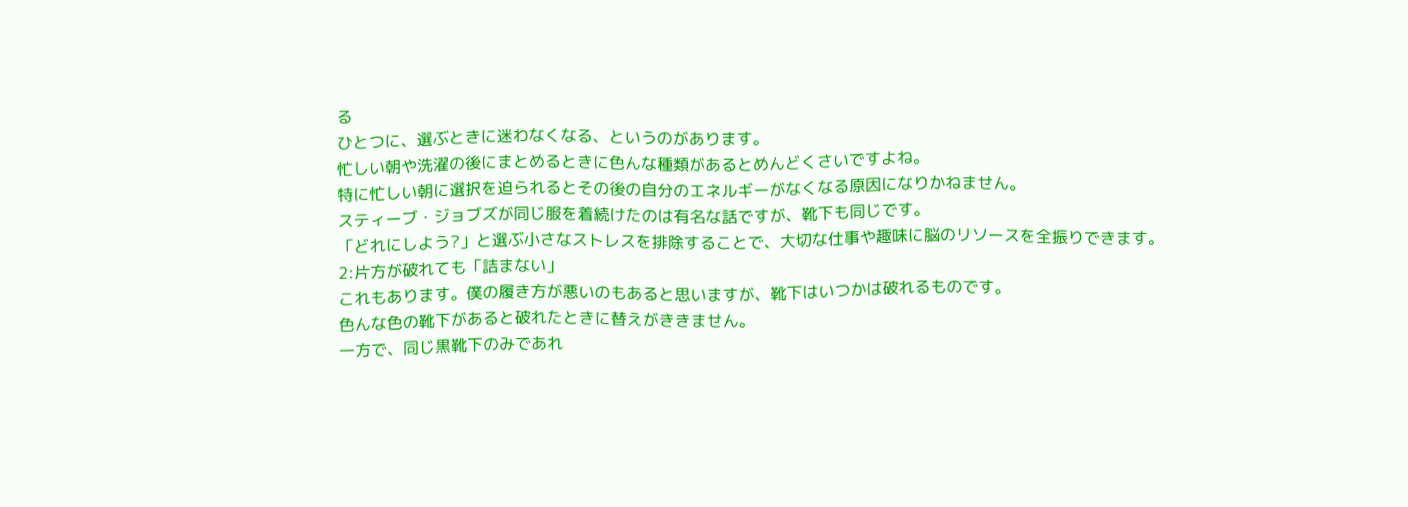る
ひとつに、選ぶときに迷わなくなる、というのがあります。
忙しい朝や洗濯の後にまとめるときに色んな種類があるとめんどくさいですよね。
特に忙しい朝に選択を迫られるとその後の自分のエネルギーがなくなる原因になりかねません。
スティーブ・ジョブズが同じ服を着続けたのは有名な話ですが、靴下も同じです。
「どれにしよう?」と選ぶ小さなストレスを排除することで、大切な仕事や趣味に脳のリソースを全振りできます。
2:片方が破れても「詰まない」
これもあります。僕の履き方が悪いのもあると思いますが、靴下はいつかは破れるものです。
色んな色の靴下があると破れたときに替えがききません。
一方で、同じ黒靴下のみであれ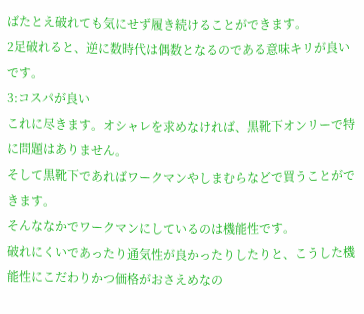ばたとえ破れても気にせず履き続けることができます。
2足破れると、逆に数時代は偶数となるのである意味キリが良いです。
3:コスパが良い
これに尽きます。オシャレを求めなければ、黒靴下オンリーで特に問題はありません。
そして黒靴下であればワークマンやしまむらなどで買うことができます。
そんななかでワークマンにしているのは機能性です。
破れにくいであったり通気性が良かったりしたりと、こうした機能性にこだわりかつ価格がおさえめなの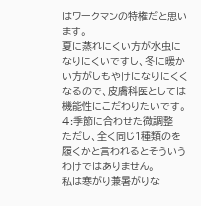はワークマンの特権だと思います。
夏に蒸れにくい方が水虫になりにくいですし、冬に暖かい方がしもやけになりにくくなるので、皮膚科医としては機能性にこだわりたいです。
4:季節に合わせた微調整
ただし、全く同じ1種類のを履くかと言われるとそういうわけではありません。
私は寒がり兼暑がりな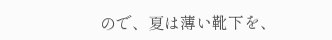ので、夏は薄い靴下を、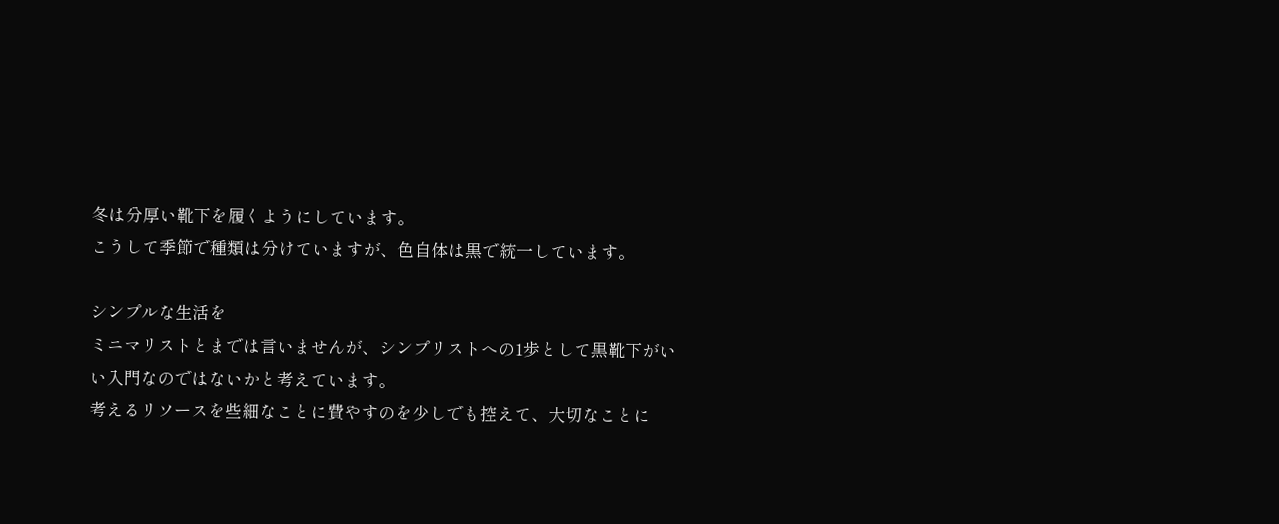冬は分厚い靴下を履くようにしています。
こうして季節で種類は分けていますが、色自体は黒で統一しています。

シンプルな生活を
ミニマリストとまでは言いませんが、シンプリストへの1歩として黒靴下がいい入門なのではないかと考えています。
考えるリソースを些細なことに費やすのを少しでも控えて、大切なことに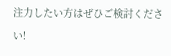注力したい方はぜひご検討ください!